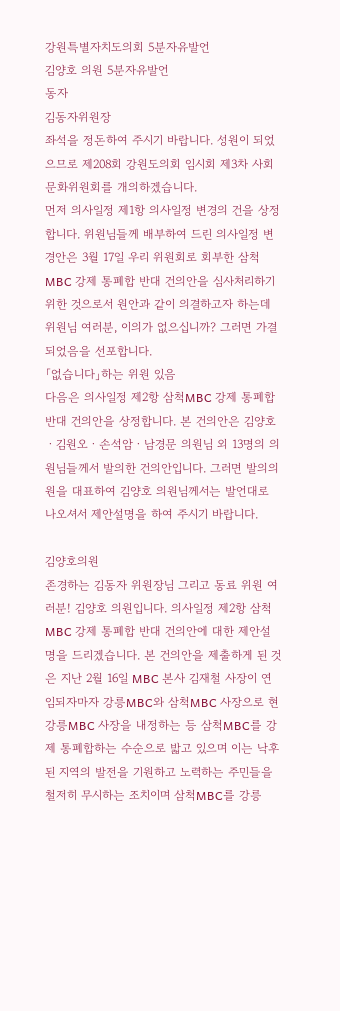강원특별자치도의회 5분자유발언
김양호 의원 5분자유발언
동자
김동자위원장
좌석을 정돈하여 주시기 바랍니다. 성원이 되었으므로 제208회 강원도의회 임시회 제3차 사회문화위원회를 개의하겠습니다.
먼저 의사일정 제1항 의사일정 변경의 건을 상정합니다. 위원님들께 배부하여 드린 의사일정 변경안은 3월 17일 우리 위원회로 회부한 삼척MBC 강제 통폐합 반대 건의안을 심사처리하기 위한 것으로서 원안과 같이 의결하고자 하는데 위원님 여러분, 이의가 없으십니까? 그러면 가결되었음을 선포합니다.
「없습니다」하는 위원 있음
다음은 의사일정 제2항 삼척MBC 강제 통폐합 반대 건의안을 상정합니다. 본 건의안은 김양호ㆍ김원오ㆍ손석암ㆍ남경문 의원님 외 13명의 의원님들께서 발의한 건의안입니다. 그러면 발의의원을 대표하여 김양호 의원님께서는 발언대로 나오셔서 제안설명을 하여 주시기 바랍니다.

김양호의원
존경하는 김동자 위원장님 그리고 동료 위원 여러분! 김양호 의원입니다. 의사일정 제2항 삼척MBC 강제 통폐합 반대 건의안에 대한 제안설명을 드리겠습니다. 본 건의안을 제출하게 된 것은 지난 2월 16일 MBC 본사 김재철 사장이 연임되자마자 강릉MBC와 삼척MBC 사장으로 현 강릉MBC 사장을 내정하는 등 삼척MBC를 강제 통폐합하는 수순으로 밟고 있으며 이는 낙후된 지역의 발전을 기원하고 노력하는 주민들을 철저히 무시하는 조치이며 삼척MBC를 강릉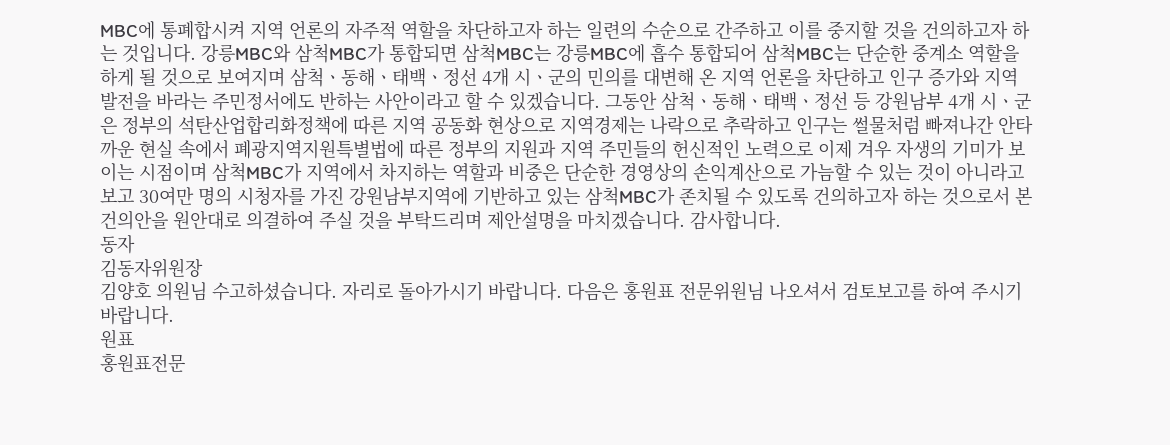MBC에 통폐합시켜 지역 언론의 자주적 역할을 차단하고자 하는 일련의 수순으로 간주하고 이를 중지할 것을 건의하고자 하는 것입니다. 강릉MBC와 삼척MBC가 통합되면 삼척MBC는 강릉MBC에 흡수 통합되어 삼척MBC는 단순한 중계소 역할을 하게 될 것으로 보여지며 삼척ㆍ동해ㆍ태백ㆍ정선 4개 시ㆍ군의 민의를 대변해 온 지역 언론을 차단하고 인구 증가와 지역 발전을 바라는 주민정서에도 반하는 사안이라고 할 수 있겠습니다. 그동안 삼척ㆍ동해ㆍ태백ㆍ정선 등 강원남부 4개 시ㆍ군은 정부의 석탄산업합리화정책에 따른 지역 공동화 현상으로 지역경제는 나락으로 추락하고 인구는 썰물처럼 빠져나간 안타까운 현실 속에서 폐광지역지원특별법에 따른 정부의 지원과 지역 주민들의 헌신적인 노력으로 이제 겨우 자생의 기미가 보이는 시점이며 삼척MBC가 지역에서 차지하는 역할과 비중은 단순한 경영상의 손익계산으로 가늠할 수 있는 것이 아니라고 보고 30여만 명의 시청자를 가진 강원남부지역에 기반하고 있는 삼척MBC가 존치될 수 있도록 건의하고자 하는 것으로서 본 건의안을 원안대로 의결하여 주실 것을 부탁드리며 제안설명을 마치겠습니다. 감사합니다.
동자
김동자위원장
김양호 의원님 수고하셨습니다. 자리로 돌아가시기 바랍니다. 다음은 홍원표 전문위원님 나오셔서 검토보고를 하여 주시기 바랍니다.
원표
홍원표전문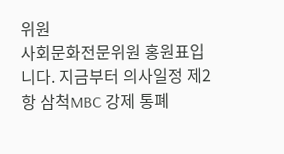위원
사회문화전문위원 홍원표입니다. 지금부터 의사일정 제2항 삼척MBC 강제 통폐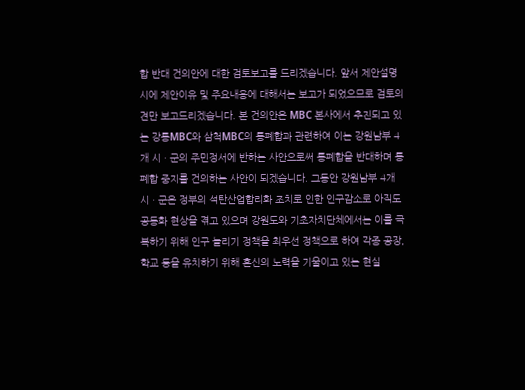합 반대 건의안에 대한 검토보고를 드리겠습니다. 앞서 제안설명 시에 제안이유 및 주요내용에 대해서는 보고가 되었으므로 검토의견만 보고드리겠습니다. 본 건의안은 MBC 본사에서 추진되고 있는 강릉MBC와 삼척MBC의 통폐합과 관련하여 이는 강원남부 4개 시ㆍ군의 주민정서에 반하는 사안으로써 통폐합을 반대하며 통폐합 중지를 건의하는 사안이 되겠습니다. 그동안 강원남부 4개 시ㆍ군은 정부의 석탄산업합리화 조치로 인한 인구감소로 아직도 공동화 현상을 겪고 있으며 강원도와 기초자치단체에서는 이를 극복하기 위해 인구 늘리기 정책을 최우선 정책으로 하여 각종 공장, 학교 등을 유치하기 위해 혼신의 노력을 기울이고 있는 현실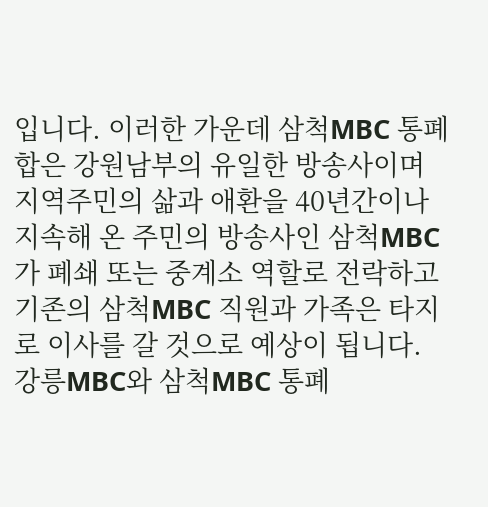입니다. 이러한 가운데 삼척MBC 통폐합은 강원남부의 유일한 방송사이며 지역주민의 삶과 애환을 40년간이나 지속해 온 주민의 방송사인 삼척MBC가 폐쇄 또는 중계소 역할로 전락하고 기존의 삼척MBC 직원과 가족은 타지로 이사를 갈 것으로 예상이 됩니다. 강릉MBC와 삼척MBC 통폐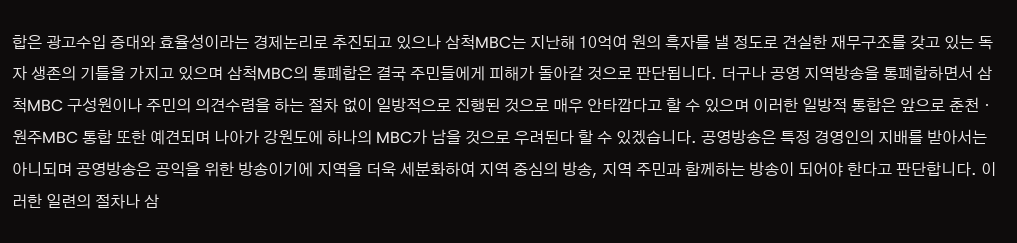합은 광고수입 증대와 효율성이라는 경제논리로 추진되고 있으나 삼척MBC는 지난해 10억여 원의 흑자를 낼 정도로 견실한 재무구조를 갖고 있는 독자 생존의 기틀을 가지고 있으며 삼척MBC의 통폐합은 결국 주민들에게 피해가 돌아갈 것으로 판단됩니다. 더구나 공영 지역방송을 통폐합하면서 삼척MBC 구성원이나 주민의 의견수렴을 하는 절차 없이 일방적으로 진행된 것으로 매우 안타깝다고 할 수 있으며 이러한 일방적 통합은 앞으로 춘천ㆍ원주MBC 통합 또한 예견되며 나아가 강원도에 하나의 MBC가 남을 것으로 우려된다 할 수 있겠습니다. 공영방송은 특정 경영인의 지배를 받아서는 아니되며 공영방송은 공익을 위한 방송이기에 지역을 더욱 세분화하여 지역 중심의 방송, 지역 주민과 함께하는 방송이 되어야 한다고 판단합니다. 이러한 일련의 절차나 삼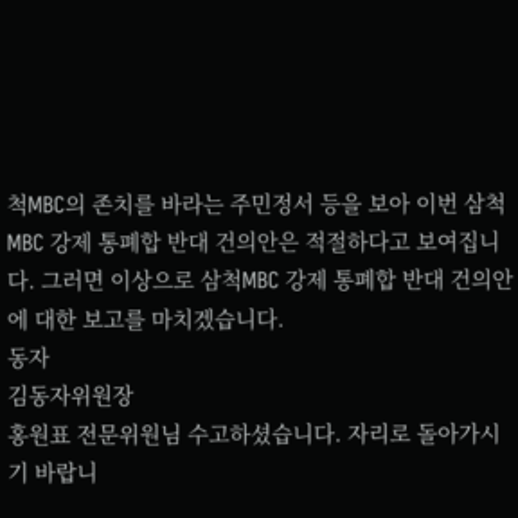척MBC의 존치를 바라는 주민정서 등을 보아 이번 삼척MBC 강제 통폐합 반대 건의안은 적절하다고 보여집니다. 그러면 이상으로 삼척MBC 강제 통폐합 반대 건의안에 대한 보고를 마치겠습니다.
동자
김동자위원장
홍원표 전문위원님 수고하셨습니다. 자리로 돌아가시기 바랍니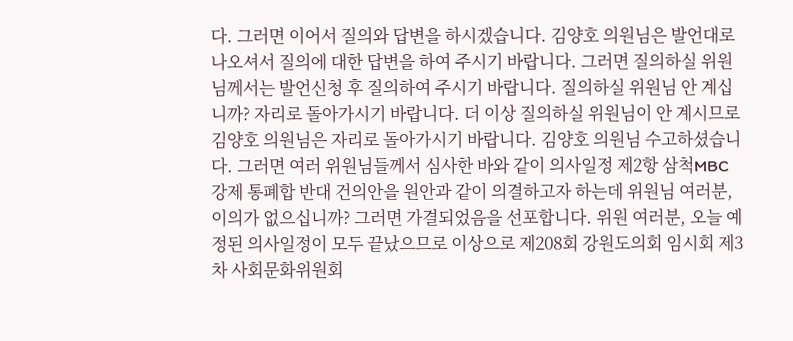다. 그러면 이어서 질의와 답변을 하시겠습니다. 김양호 의원님은 발언대로 나오셔서 질의에 대한 답변을 하여 주시기 바랍니다. 그러면 질의하실 위원님께서는 발언신청 후 질의하여 주시기 바랍니다. 질의하실 위원님 안 계십니까? 자리로 돌아가시기 바랍니다. 더 이상 질의하실 위원님이 안 계시므로 김양호 의원님은 자리로 돌아가시기 바랍니다. 김양호 의원님 수고하셨습니다. 그러면 여러 위원님들께서 심사한 바와 같이 의사일정 제2항 삼척MBC 강제 통폐합 반대 건의안을 원안과 같이 의결하고자 하는데 위원님 여러분, 이의가 없으십니까? 그러면 가결되었음을 선포합니다. 위원 여러분, 오늘 예정된 의사일정이 모두 끝났으므로 이상으로 제208회 강원도의회 임시회 제3차 사회문화위원회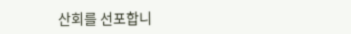산회를 선포합니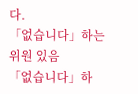다.
「없습니다」하는 위원 있음
「없습니다」하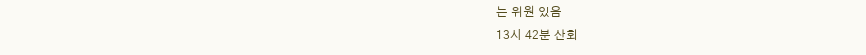는 위원 있음
13시 42분 산회